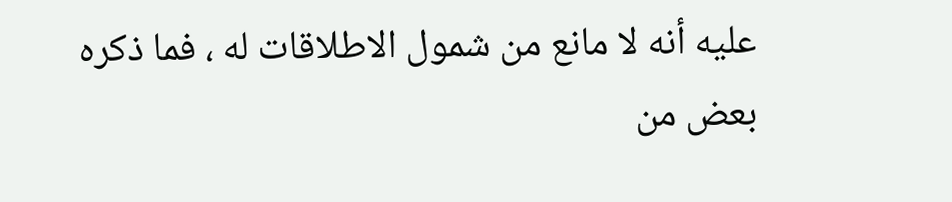عليه أنه لا مانع من شمول الاطلاقات له ، فما ذكره
بعض من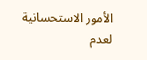الأمور الاستحسانية لعدم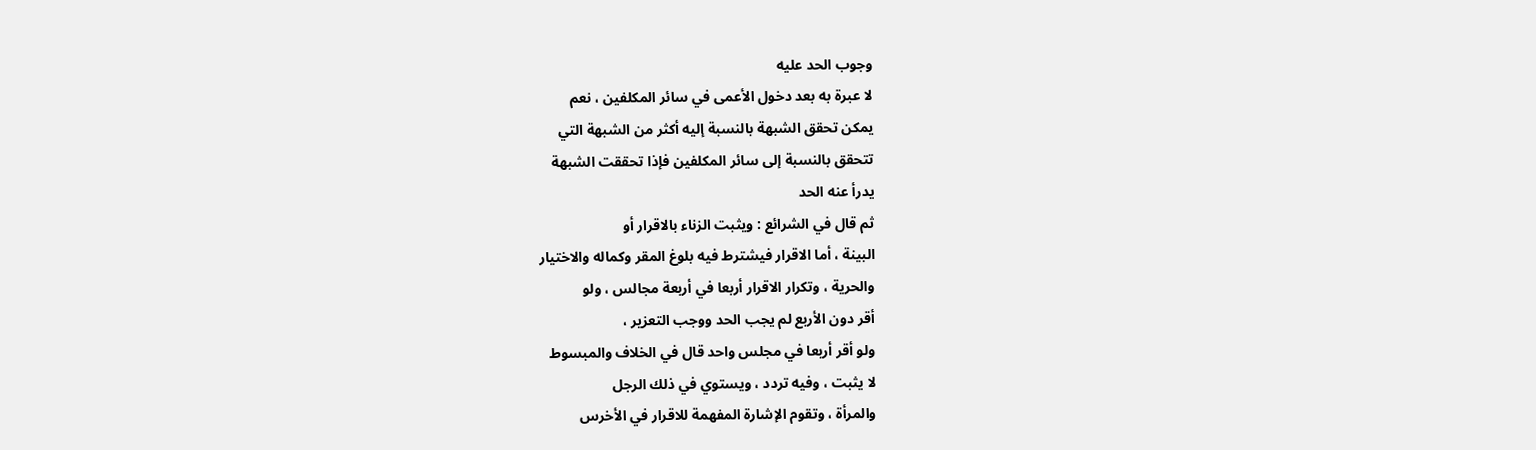وجوب الحد عليه
لا عبرة به بعد دخول الأعمى في سائر المكلفين ، نعم
يمكن تحقق الشبهة بالنسبة إليه أكثر من الشبهة التي
تتحقق بالنسبة إلى سائر المكلفين فإذا تحققت الشبهة
يدرأ عنه الحد
ثم قال في الشرائع : ويثبت الزناء بالاقرار أو
البينة ، أما الاقرار فيشترط فيه بلوغ المقر وكماله والاختيار
والحرية ، وتكرار الاقرار أربعا في أربعة مجالس ، ولو
أقر دون الأربع لم يجب الحد ووجب التعزير ،
ولو أقر أربعا في مجلس واحد قال في الخلاف والمبسوط
لا يثبت ، وفيه تردد ، ويستوي في ذلك الرجل
والمرأة ، وتقوم الإشارة المفهمة للاقرار في الأخرس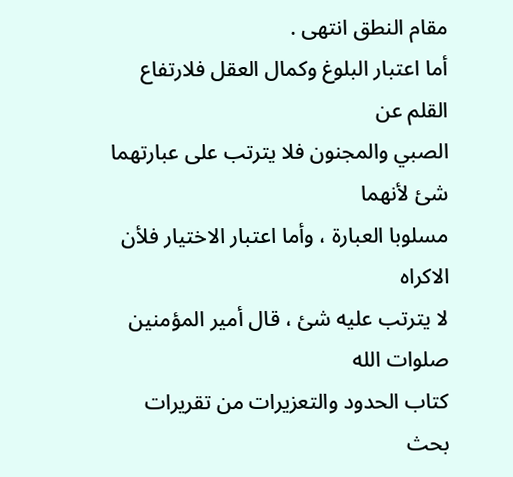مقام النطق انتهى .
أما اعتبار البلوغ وكمال العقل فلارتفاع القلم عن
الصبي والمجنون فلا يترتب على عبارتهما شئ لأنهما
مسلوبا العبارة ، وأما اعتبار الاختيار فلأن الاكراه
لا يترتب عليه شئ ، قال أمير المؤمنين صلوات الله
كتاب الحدود والتعزيرات من تقريرات بحث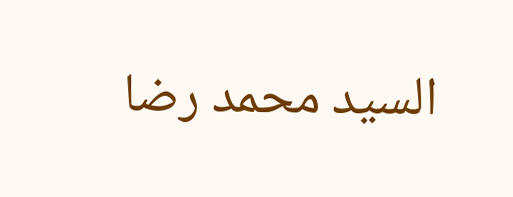السيد محمد رضا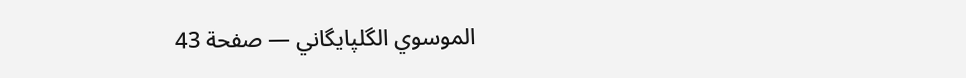الموسوي الگلپايگاني — صفحة 43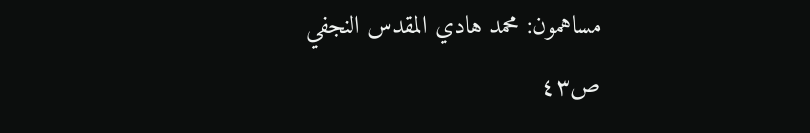مساهمون: محمد هادي المقدس النجفي
ص٤٣